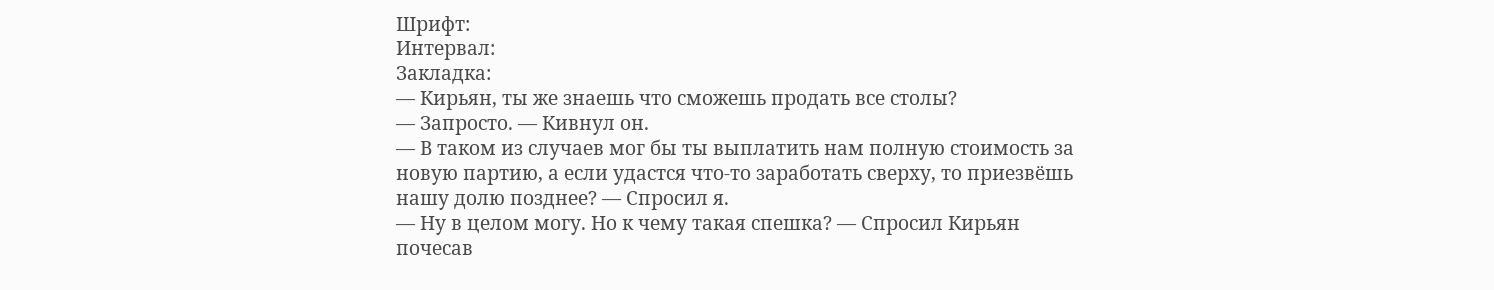Шрифт:
Интервал:
Закладка:
— Кирьян, ты же знаешь что сможешь продать все столы?
— Запросто. — Кивнул он.
— В таком из случаев мог бы ты выплатить нам полную стоимость за новую партию, а если удастся что-то заработать сверху, то приезвёшь нашу долю позднее? — Спросил я.
— Ну в целом могу. Но к чему такая спешка? — Спросил Кирьян почесав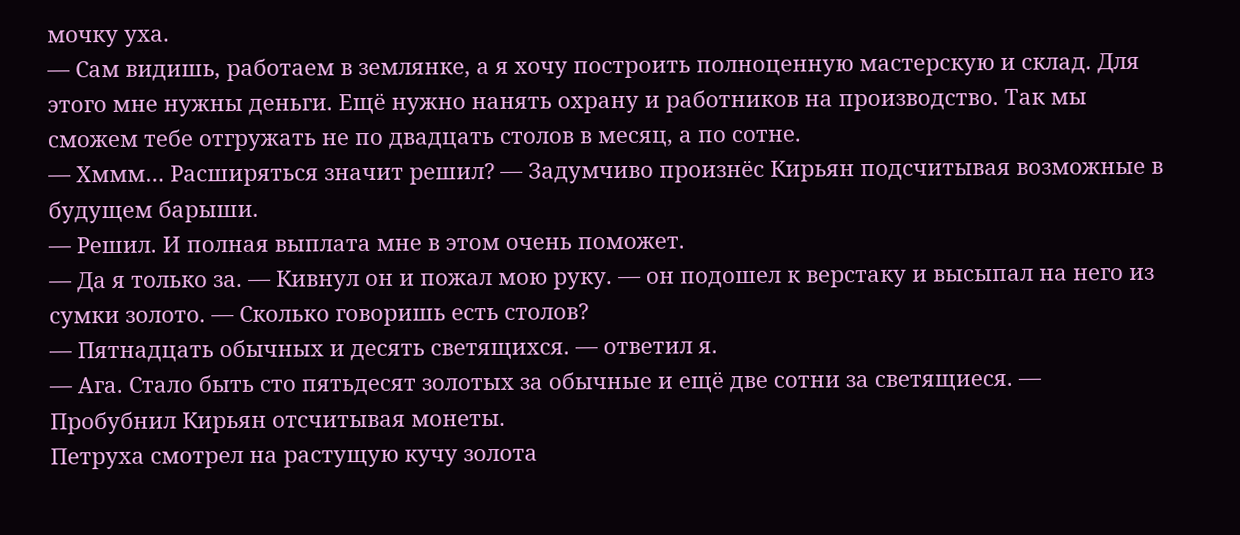мочку уха.
— Сам видишь, работаем в землянке, а я хочу построить полноценную мастерскую и склад. Для этого мне нужны деньги. Ещё нужно нанять охрану и работников на производство. Так мы сможем тебе отгружать не по двадцать столов в месяц, а по сотне.
— Хммм… Расширяться значит решил? — Задумчиво произнёс Кирьян подсчитывая возможные в будущем барыши.
— Решил. И полная выплата мне в этом очень поможет.
— Да я только за. — Кивнул он и пожал мою руку. — он подошел к верстаку и высыпал на него из сумки золото. — Сколько говоришь есть столов?
— Пятнадцать обычных и десять светящихся. — ответил я.
— Ага. Стало быть сто пятьдесят золотых за обычные и ещё две сотни за светящиеся. — Пробубнил Кирьян отсчитывая монеты.
Петруха смотрел на растущую кучу золота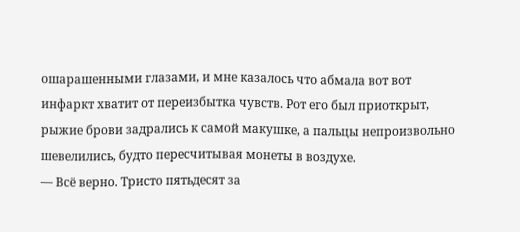ошарашенными глазами, и мне казалось что абмала вот вот инфаркт хватит от переизбытка чувств. Рот его был приоткрыт, рыжие брови задрались к самой макушке, а пальцы непроизвольно шевелились, будто пересчитывая монеты в воздухе.
— Всё верно. Тристо пятьдесят за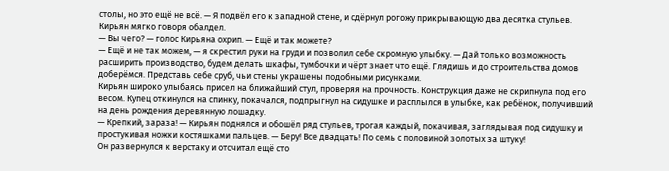столы, но это ещё не всё. — Я подвёл его к западной стене, и сдёрнул рогожу прикрывающую два десятка стульев.
Кирьян мягко говоря обалдел.
— Вы чего? — голос Кирьяна охрип. — Ещё и так можете?
— Ещё и не так можем, — я скрестил руки на груди и позволил себе скромную улыбку. — Дай только возможность расширить производство, будем делать шкафы, тумбочки и чёрт знает что ещё. Глядишь и до строительства домов доберёмся. Представь себе сруб, чьи стены украшены подобными рисунками.
Кирьян широко улыбаясь присел на ближайший стул, проверяя на прочность. Конструкция даже не скрипнула под его весом. Купец откинулся на спинку, покачался, подпрыгнул на сидушке и расплылся в улыбке, как ребёнок, получивший на день рождения деревянную лошадку.
— Крепкий, зараза! — Кирьян поднялся и обошёл ряд стульев, трогая каждый, покачивая, заглядывая под сидушку и простукивая ножки костяшками пальцев. — Беру! Все двадцать! По семь с половиной золотых за штуку!
Он развернулся к верстаку и отсчитал ещё сто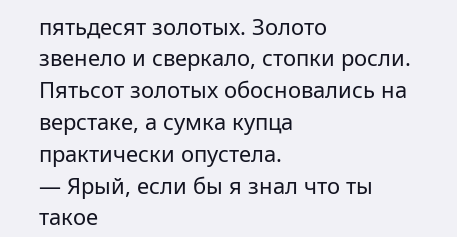пятьдесят золотых. Золото звенело и сверкало, стопки росли. Пятьсот золотых обосновались на верстаке, а сумка купца практически опустела.
— Ярый, если бы я знал что ты такое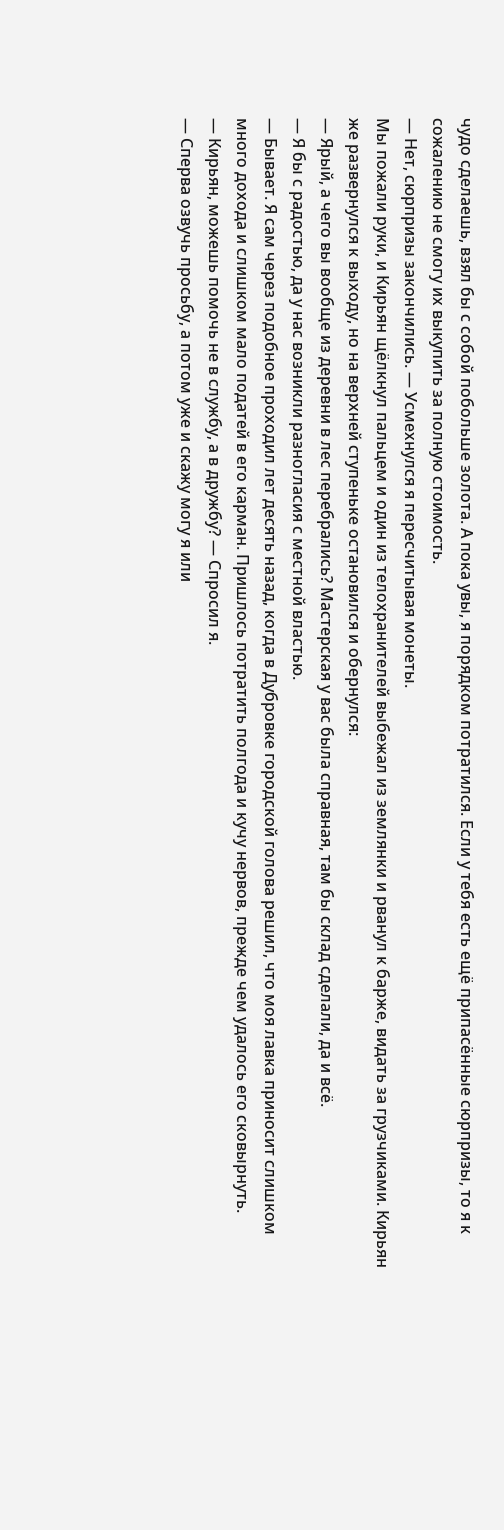чудо сделаешь, взял бы с собой побольше золота. А пока увы, я порядком потратился. Если у тебя есть ещё припасённые сюрпризы, то я к сожалению не смогу их выкупить за полную стоимость.
— Нет, сюрпризы закончились. — Усмехнулся я пересчитывая монеты.
Мы пожали руки, и Кирьян щёлкнул пальцем и один из телохранителей выбежал из землянки и рванул к барже, видать за грузчиками. Кирьян же развернулся к выходу, но на верхней ступеньке остановился и обернулся:
— Ярый, а чего вы вообще из деревни в лес перебрались? Мастерская у вас была справная, там бы склад сделали, да и всё.
— Я бы с радостью, да у нас возникли разногласия с местной властью.
— Бывает. Я сам через подобное проходил лет десять назад, когда в Дубровке городской голова решил, что моя лавка приносит слишком много дохода и слишком мало податей в его карман. Пришлось потратить полгода и кучу нервов, прежде чем удалось его сковырнуть.
— Кирьян, можешь помочь не в службу, а в дружбу? — Спросил я.
— Сперва озвучь просьбу, а потом уже и скажу могу я или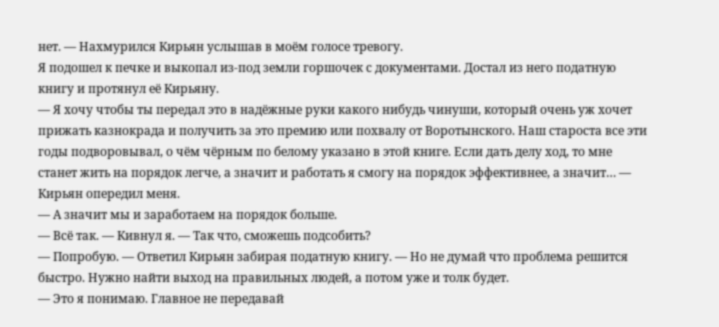нет. — Нахмурился Кирьян услышав в моём голосе тревогу.
Я подошел к печке и выкопал из-под земли горшочек с документами. Достал из него податную книгу и протянул её Кирьяну.
— Я хочу чтобы ты передал это в надёжные руки какого нибудь чинуши, который очень уж хочет прижать казнокрада и получить за это премию или похвалу от Воротынского. Наш староста все эти годы подворовывал, о чём чёрным по белому указано в этой книге. Если дать делу ход, то мне станет жить на порядок легче, а значит и работать я смогу на порядок эффективнее, а значит… — Кирьян опередил меня.
— А значит мы и заработаем на порядок больше.
— Всё так. — Кивнул я. — Так что, сможешь подсобить?
— Попробую. — Ответил Кирьян забирая податную книгу. — Но не думай что проблема решится быстро. Нужно найти выход на правильных людей, а потом уже и толк будет.
— Это я понимаю. Главное не передавай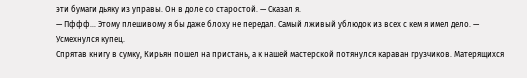эти бумаги дьяку из управы. Он в доле со старостой. — Сказал я.
— Пффф… Этому плешивому я бы даже блоху не передал. Самый лживый ублюдок из всех с кем я имел дело. — Усмехнулся купец.
Спрятав книгу в сумку, Кирьян пошел на пристань, а к нашей мастерской потянулся караван грузчиков. Матерящихся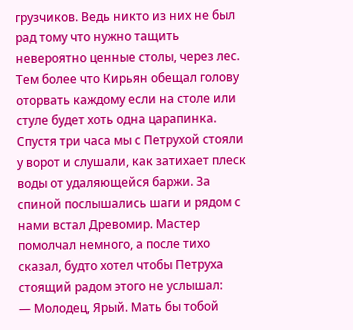грузчиков. Ведь никто из них не был рад тому что нужно тащить невероятно ценные столы, через лес. Тем более что Кирьян обещал голову оторвать каждому если на столе или стуле будет хоть одна царапинка.
Спустя три часа мы с Петрухой стояли у ворот и слушали, как затихает плеск воды от удаляющейся баржи. За спиной послышались шаги и рядом с нами встал Древомир. Мастер помолчал немного, а после тихо сказал, будто хотел чтобы Петруха стоящий радом этого не услышал:
— Молодец, Ярый. Мать бы тобой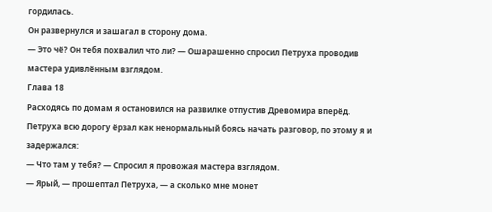гордилась.
Он развернулся и зашагал в сторону дома.
— Это чё? Он тебя похвалил что ли? — Ошарашенно спросил Петруха проводив мастера удивлённым взглядом.
Глава 18
Расходясь по домам я остановился на развилке отпустив Древомира вперёд. Петруха всю дорогу ёрзал как ненормальный боясь начать разговор, по этому я и задержался:
— Что там у тебя? — Спросил я провожая мастера взглядом.
— Ярый, — прошептал Петруха, — а сколько мне монет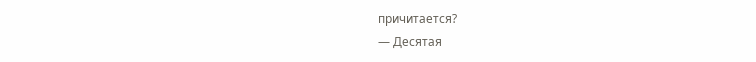причитается?
— Десятая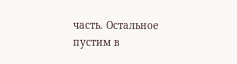часть. Остальное пустим в